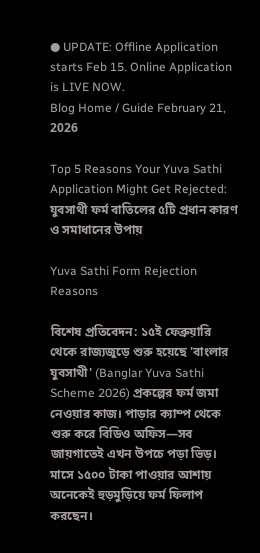● UPDATE: Offline Application starts Feb 15. Online Application is LIVE NOW.
Blog Home / Guide February 21, 2026

Top 5 Reasons Your Yuva Sathi Application Might Get Rejected: যুবসাথী ফর্ম বাতিলের ৫টি প্রধান কারণ ও সমাধানের উপায়

Yuva Sathi Form Rejection Reasons

বিশেষ প্রতিবেদন: ১৫ই ফেব্রুয়ারি থেকে রাজ্যজুড়ে শুরু হয়েছে 'বাংলার যুবসাথী' (Banglar Yuva Sathi Scheme 2026) প্রকল্পের ফর্ম জমা নেওয়ার কাজ। পাড়ার ক্যাম্প থেকে শুরু করে বিডিও অফিস—সব জায়গাতেই এখন উপচে পড়া ভিড়। মাসে ১৫০০ টাকা পাওয়ার আশায় অনেকেই হুড়মুড়িয়ে ফর্ম ফিলাপ করছেন।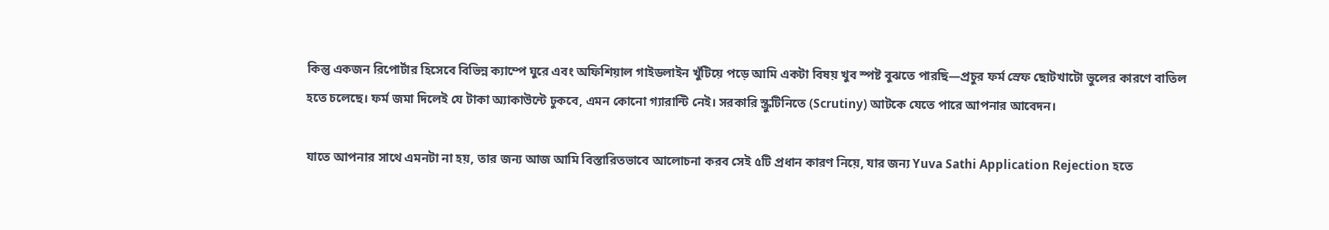কিন্তু একজন রিপোর্টার হিসেবে বিভিন্ন ক্যাম্পে ঘুরে এবং অফিশিয়াল গাইডলাইন খুঁটিয়ে পড়ে আমি একটা বিষয় খুব স্পষ্ট বুঝতে পারছি—প্রচুর ফর্ম স্রেফ ছোটখাটো ভুলের কারণে বাতিল হতে চলেছে। ফর্ম জমা দিলেই যে টাকা অ্যাকাউন্টে ঢুকবে, এমন কোনো গ্যারান্টি নেই। সরকারি স্ক্রুটিনিতে (Scrutiny) আটকে যেতে পারে আপনার আবেদন।

যাতে আপনার সাথে এমনটা না হয়, তার জন্য আজ আমি বিস্তারিতভাবে আলোচনা করব সেই ৫টি প্রধান কারণ নিয়ে, যার জন্য Yuva Sathi Application Rejection হতে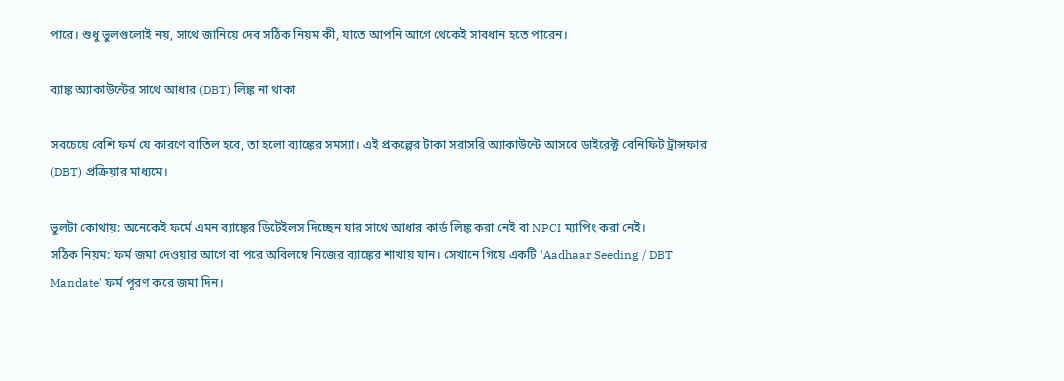পারে। শুধু ভুলগুলোই নয়, সাথে জানিয়ে দেব সঠিক নিয়ম কী, যাতে আপনি আগে থেকেই সাবধান হতে পারেন।

ব্যাঙ্ক অ্যাকাউন্টের সাথে আধার (DBT) লিঙ্ক না থাকা

সবচেয়ে বেশি ফর্ম যে কারণে বাতিল হবে, তা হলো ব্যাঙ্কের সমস্যা। এই প্রকল্পের টাকা সরাসরি অ্যাকাউন্টে আসবে ডাইরেক্ট বেনিফিট ট্রান্সফার (DBT) প্রক্রিয়ার মাধ্যমে।

ভুলটা কোথায়: অনেকেই ফর্মে এমন ব্যাঙ্কের ডিটেইলস দিচ্ছেন যার সাথে আধার কার্ড লিঙ্ক করা নেই বা NPCI ম্যাপিং করা নেই।
সঠিক নিয়ম: ফর্ম জমা দেওয়ার আগে বা পরে অবিলম্বে নিজের ব্যাঙ্কের শাখায় যান। সেখানে গিয়ে একটি 'Aadhaar Seeding / DBT Mandate' ফর্ম পূরণ করে জমা দিন।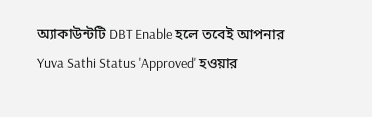অ্যাকাউন্টটি DBT Enable হলে তবেই আপনার Yuva Sathi Status 'Approved' হওয়ার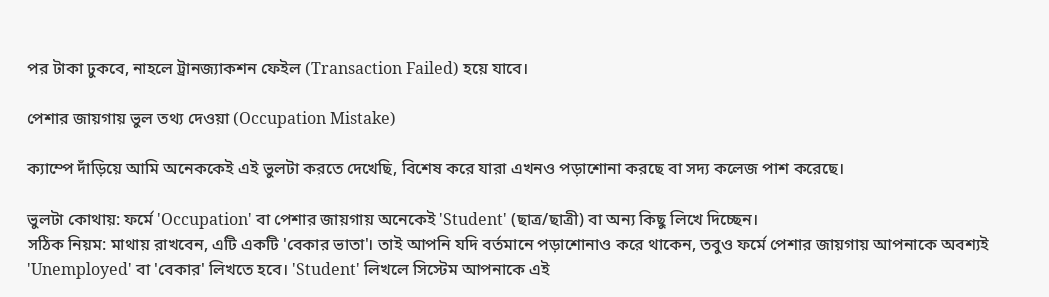পর টাকা ঢুকবে, নাহলে ট্রানজ্যাকশন ফেইল (Transaction Failed) হয়ে যাবে।

পেশার জায়গায় ভুল তথ্য দেওয়া (Occupation Mistake)

ক্যাম্পে দাঁড়িয়ে আমি অনেককেই এই ভুলটা করতে দেখেছি, বিশেষ করে যারা এখনও পড়াশোনা করছে বা সদ্য কলেজ পাশ করেছে।

ভুলটা কোথায়: ফর্মে 'Occupation' বা পেশার জায়গায় অনেকেই 'Student' (ছাত্র/ছাত্রী) বা অন্য কিছু লিখে দিচ্ছেন।
সঠিক নিয়ম: মাথায় রাখবেন, এটি একটি 'বেকার ভাতা'। তাই আপনি যদি বর্তমানে পড়াশোনাও করে থাকেন, তবুও ফর্মে পেশার জায়গায় আপনাকে অবশ্যই 'Unemployed' বা 'বেকার' লিখতে হবে। 'Student' লিখলে সিস্টেম আপনাকে এই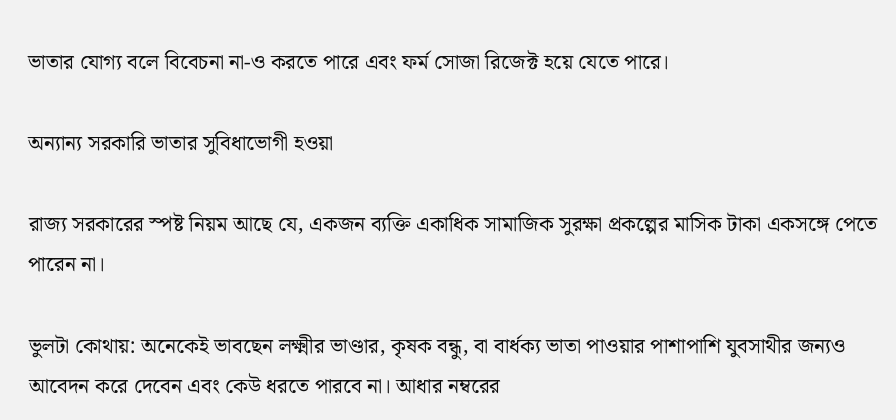ভাতার যোগ্য বলে বিবেচনা না-ও করতে পারে এবং ফর্ম সোজা রিজেক্ট হয়ে যেতে পারে।

অন্যান্য সরকারি ভাতার সুবিধাভোগী হওয়া

রাজ্য সরকারের স্পষ্ট নিয়ম আছে যে, একজন ব্যক্তি একাধিক সামাজিক সুরক্ষা প্রকল্পের মাসিক টাকা একসঙ্গে পেতে পারেন না।

ভুলটা কোথায়: অনেকেই ভাবছেন লক্ষ্মীর ভাণ্ডার, কৃষক বন্ধু, বা বার্ধক্য ভাতা পাওয়ার পাশাপাশি যুবসাথীর জন্যও আবেদন করে দেবেন এবং কেউ ধরতে পারবে না। আধার নম্বরের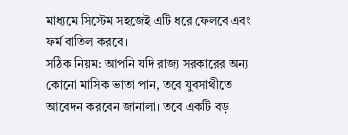মাধ্যমে সিস্টেম সহজেই এটি ধরে ফেলবে এবং ফর্ম বাতিল করবে।
সঠিক নিয়ম: আপনি যদি রাজ্য সরকারের অন্য কোনো মাসিক ভাতা পান, তবে যুবসাথীতে আবেদন করবেন জানালা। তবে একটি বড়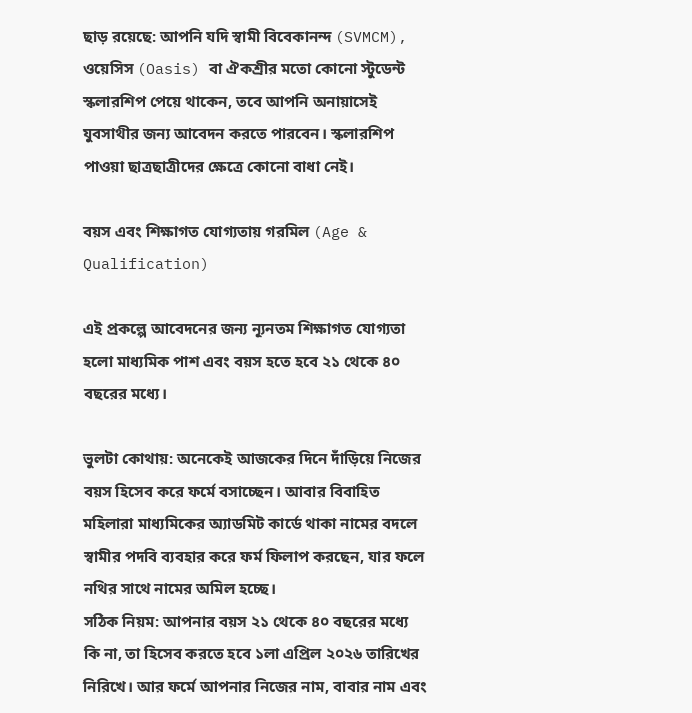ছাড় রয়েছে: আপনি যদি স্বামী বিবেকানন্দ (SVMCM), ওয়েসিস (Oasis) বা ঐকশ্রীর মতো কোনো স্টুডেন্ট স্কলারশিপ পেয়ে থাকেন, তবে আপনি অনায়াসেই যুবসাথীর জন্য আবেদন করতে পারবেন। স্কলারশিপ পাওয়া ছাত্রছাত্রীদের ক্ষেত্রে কোনো বাধা নেই।

বয়স এবং শিক্ষাগত যোগ্যতায় গরমিল (Age & Qualification)

এই প্রকল্পে আবেদনের জন্য ন্যূনতম শিক্ষাগত যোগ্যতা হলো মাধ্যমিক পাশ এবং বয়স হতে হবে ২১ থেকে ৪০ বছরের মধ্যে।

ভুলটা কোথায়: অনেকেই আজকের দিনে দাঁড়িয়ে নিজের বয়স হিসেব করে ফর্মে বসাচ্ছেন। আবার বিবাহিত মহিলারা মাধ্যমিকের অ্যাডমিট কার্ডে থাকা নামের বদলে স্বামীর পদবি ব্যবহার করে ফর্ম ফিলাপ করছেন, যার ফলে নথির সাথে নামের অমিল হচ্ছে।
সঠিক নিয়ম: আপনার বয়স ২১ থেকে ৪০ বছরের মধ্যে কি না, তা হিসেব করতে হবে ১লা এপ্রিল ২০২৬ তারিখের নিরিখে। আর ফর্মে আপনার নিজের নাম, বাবার নাম এবং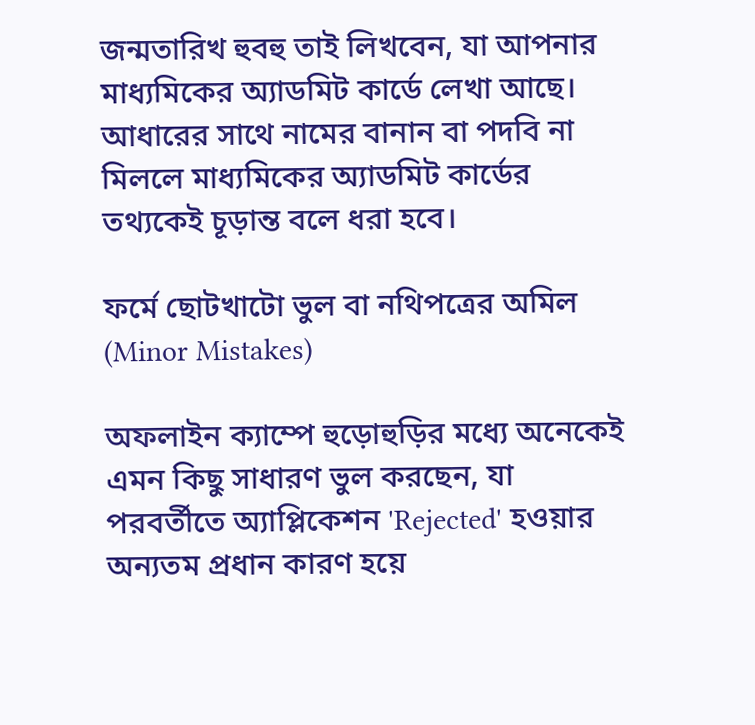জন্মতারিখ হুবহু তাই লিখবেন, যা আপনার মাধ্যমিকের অ্যাডমিট কার্ডে লেখা আছে। আধারের সাথে নামের বানান বা পদবি না মিললে মাধ্যমিকের অ্যাডমিট কার্ডের তথ্যকেই চূড়ান্ত বলে ধরা হবে।

ফর্মে ছোটখাটো ভুল বা নথিপত্রের অমিল (Minor Mistakes)

অফলাইন ক্যাম্পে হুড়োহুড়ির মধ্যে অনেকেই এমন কিছু সাধারণ ভুল করছেন, যা পরবর্তীতে অ্যাপ্লিকেশন 'Rejected' হওয়ার অন্যতম প্রধান কারণ হয়ে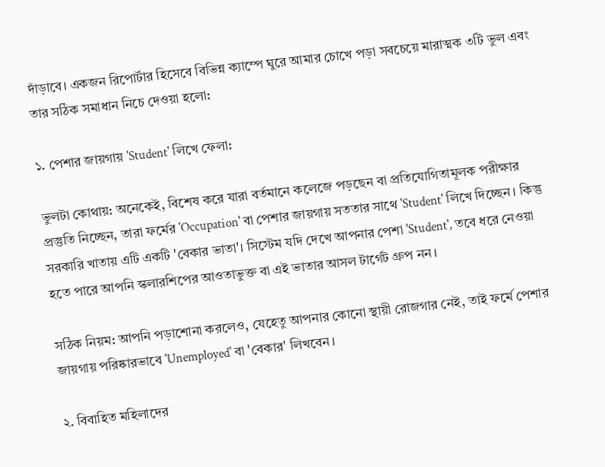দাঁড়াবে। একজন রিপোর্টার হিসেবে বিভিন্ন ক্যাম্পে ঘুরে আমার চোখে পড়া সবচেয়ে মারাত্মক ৩টি ভুল এবং তার সঠিক সমাধান নিচে দেওয়া হলো:

১. পেশার জায়গায় 'Student' লিখে ফেলা:

ভুলটা কোথায়: অনেকেই, বিশেষ করে যারা বর্তমানে কলেজে পড়ছেন বা প্রতিযোগিতামূলক পরীক্ষার প্রস্তুতি নিচ্ছেন, তারা ফর্মের 'Occupation' বা পেশার জায়গায় সততার সাথে 'Student' লিখে দিচ্ছেন। কিন্তু সরকারি খাতায় এটি একটি 'বেকার ভাতা'। সিস্টেম যদি দেখে আপনার পেশা 'Student', তবে ধরে নেওয়া হতে পারে আপনি স্কলারশিপের আওতাভুক্ত বা এই ভাতার আসল টার্গেট গ্রুপ নন।

সঠিক নিয়ম: আপনি পড়াশোনা করলেও, যেহেতু আপনার কোনো স্থায়ী রোজগার নেই, তাই ফর্মে পেশার জায়গায় পরিষ্কারভাবে 'Unemployed' বা 'বেকার' লিখবেন।

২. বিবাহিত মহিলাদের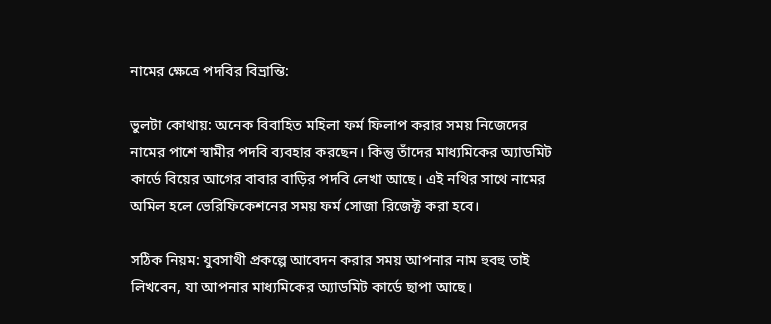নামের ক্ষেত্রে পদবির বিভ্রান্তি:

ভুলটা কোথায়: অনেক বিবাহিত মহিলা ফর্ম ফিলাপ করার সময় নিজেদের নামের পাশে স্বামীর পদবি ব্যবহার করছেন। কিন্তু তাঁদের মাধ্যমিকের অ্যাডমিট কার্ডে বিয়ের আগের বাবার বাড়ির পদবি লেখা আছে। এই নথির সাথে নামের অমিল হলে ভেরিফিকেশনের সময় ফর্ম সোজা রিজেক্ট করা হবে।

সঠিক নিয়ম: যুবসাথী প্রকল্পে আবেদন করার সময় আপনার নাম হুবহু তাই লিখবেন, যা আপনার মাধ্যমিকের অ্যাডমিট কার্ডে ছাপা আছে।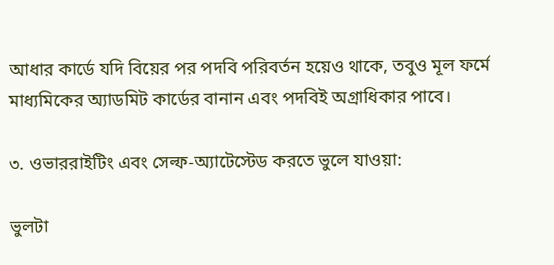আধার কার্ডে যদি বিয়ের পর পদবি পরিবর্তন হয়েও থাকে, তবুও মূল ফর্মে মাধ্যমিকের অ্যাডমিট কার্ডের বানান এবং পদবিই অগ্রাধিকার পাবে।

৩. ওভাররাইটিং এবং সেল্ফ-অ্যাটেস্টেড করতে ভুলে যাওয়া:

ভুলটা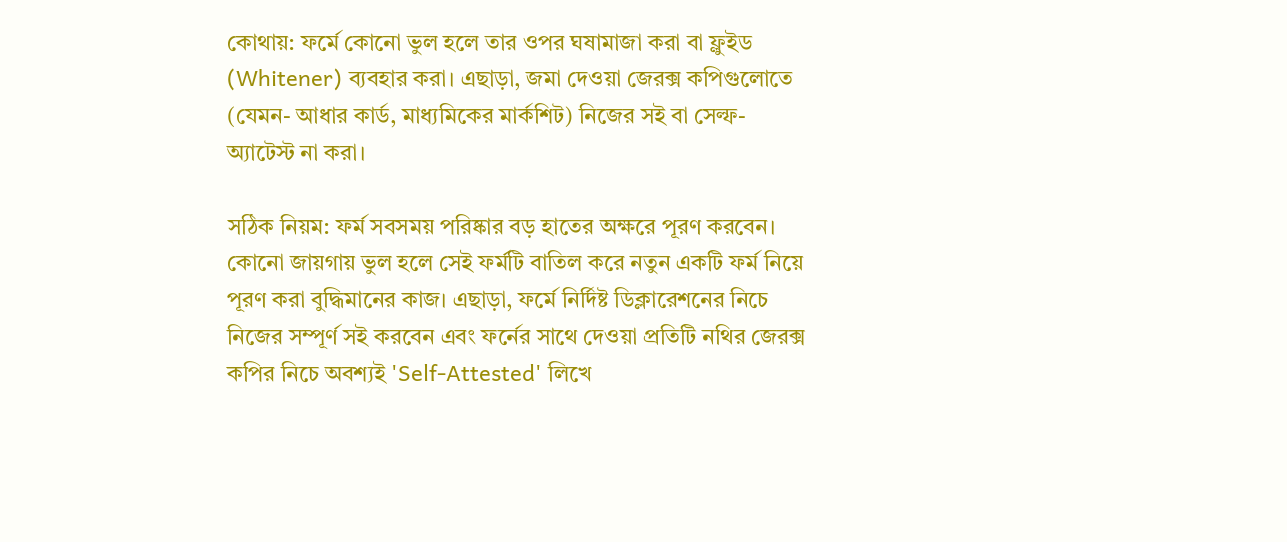কোথায়: ফর্মে কোনো ভুল হলে তার ওপর ঘষামাজা করা বা ফ্লুইড (Whitener) ব্যবহার করা। এছাড়া, জমা দেওয়া জেরক্স কপিগুলোতে (যেমন- আধার কার্ড, মাধ্যমিকের মার্কশিট) নিজের সই বা সেল্ফ-অ্যাটেস্ট না করা।

সঠিক নিয়ম: ফর্ম সবসময় পরিষ্কার বড় হাতের অক্ষরে পূরণ করবেন। কোনো জায়গায় ভুল হলে সেই ফর্মটি বাতিল করে নতুন একটি ফর্ম নিয়ে পূরণ করা বুদ্ধিমানের কাজ। এছাড়া, ফর্মে নির্দিষ্ট ডিক্লারেশনের নিচে নিজের সম্পূর্ণ সই করবেন এবং ফর্নের সাথে দেওয়া প্রতিটি নথির জেরক্স কপির নিচে অবশ্যই 'Self-Attested' লিখে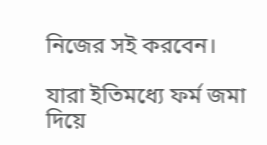নিজের সই করবেন।

যারা ইতিমধ্যে ফর্ম জমা দিয়ে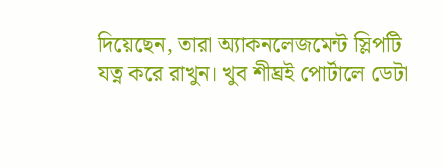দিয়েছেন, তারা অ্যাকনলেজমেন্ট স্লিপটি যত্ন করে রাখুন। খুব শীঘ্রই পোর্টালে ডেটা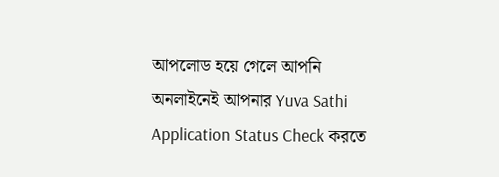আপলোড হয়ে গেলে আপনি অনলাইনেই আপনার Yuva Sathi Application Status Check করতে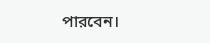পারবেন।